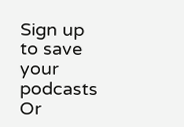Sign up to save your podcasts
Or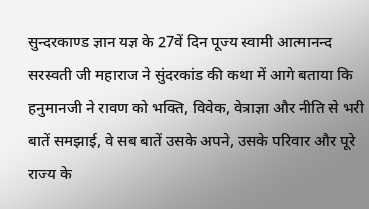सुन्दरकाण्ड ज्ञान यज्ञ के 27वें दिन पूज्य स्वामी आत्मानन्द सरस्वती जी महाराज ने सुंदरकांड की कथा में आगे बताया कि हनुमानजी ने रावण को भक्ति, विवेक, वेत्राज्ञा और नीति से भरी बातें समझाई, वे सब बातें उसके अपने, उसके परिवार और पूरे राज्य के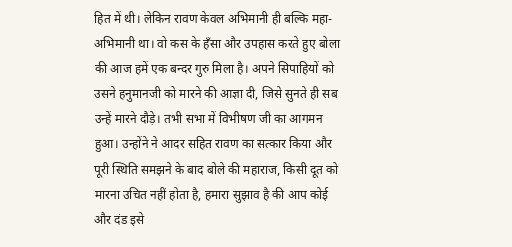हित में थी। लेकिन रावण केवल अभिमानी ही बल्कि महा-अभिमानी था। वो कस के हँसा और उपहास करते हुए बोला की आज हमें एक बन्दर गुरु मिला है। अपने सिपाहियों को उसने हनुमानजी को मारने की आज्ञा दी, जिसे सुनते ही सब उन्हें मारने दौड़े। तभी सभा में विभीषण जी का आगमन हुआ। उन्होंने ने आदर सहित रावण का सत्कार किया और पूरी स्थिति समझने के बाद बोले की महाराज, किसी दूत को मारना उचित नहीं होता है, हमारा सुझाव है की आप कोई और दंड इसे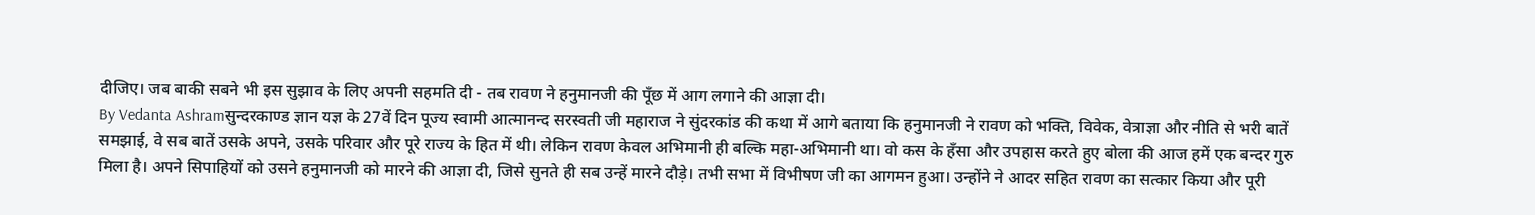दीजिए। जब बाकी सबने भी इस सुझाव के लिए अपनी सहमति दी - तब रावण ने हनुमानजी की पूँछ में आग लगाने की आज्ञा दी।
By Vedanta Ashramसुन्दरकाण्ड ज्ञान यज्ञ के 27वें दिन पूज्य स्वामी आत्मानन्द सरस्वती जी महाराज ने सुंदरकांड की कथा में आगे बताया कि हनुमानजी ने रावण को भक्ति, विवेक, वेत्राज्ञा और नीति से भरी बातें समझाई, वे सब बातें उसके अपने, उसके परिवार और पूरे राज्य के हित में थी। लेकिन रावण केवल अभिमानी ही बल्कि महा-अभिमानी था। वो कस के हँसा और उपहास करते हुए बोला की आज हमें एक बन्दर गुरु मिला है। अपने सिपाहियों को उसने हनुमानजी को मारने की आज्ञा दी, जिसे सुनते ही सब उन्हें मारने दौड़े। तभी सभा में विभीषण जी का आगमन हुआ। उन्होंने ने आदर सहित रावण का सत्कार किया और पूरी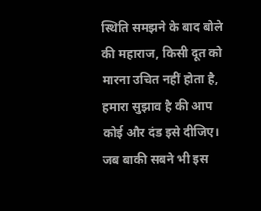स्थिति समझने के बाद बोले की महाराज, किसी दूत को मारना उचित नहीं होता है, हमारा सुझाव है की आप कोई और दंड इसे दीजिए। जब बाकी सबने भी इस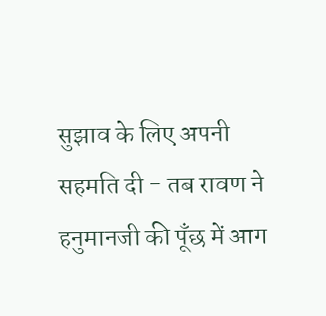सुझाव के लिए अपनी सहमति दी - तब रावण ने हनुमानजी की पूँछ में आग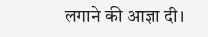लगाने की आज्ञा दी।